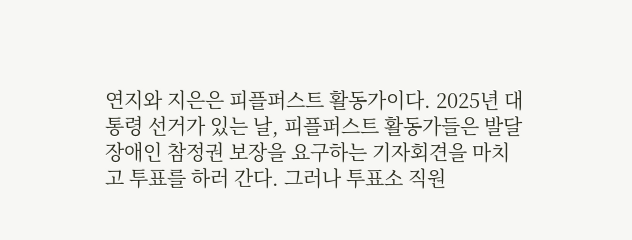연지와 지은은 피플퍼스트 활동가이다. 2025년 대통령 선거가 있는 날, 피플퍼스트 활동가들은 발달장애인 참정권 보장을 요구하는 기자회견을 마치고 투표를 하러 간다. 그러나 투표소 직원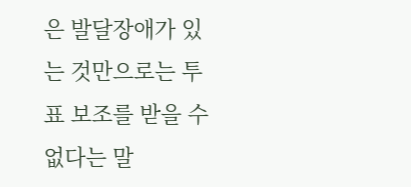은 발달장애가 있는 것만으로는 투표 보조를 받을 수 없다는 말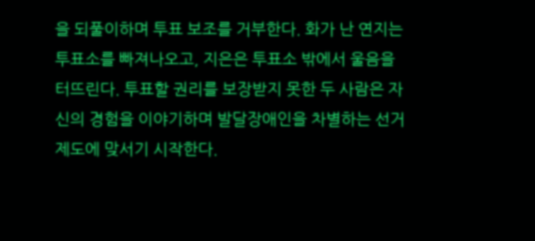을 되풀이하며 투표 보조를 거부한다. 화가 난 연지는 투표소를 빠져나오고, 지은은 투표소 밖에서 울음을 터뜨린다. 투표할 권리를 보장받지 못한 두 사람은 자신의 경험을 이야기하며 발달장애인을 차별하는 선거 제도에 맞서기 시작한다.